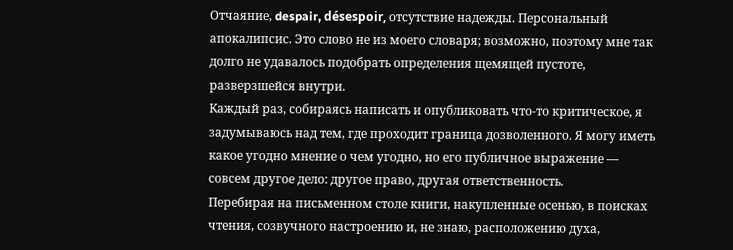Отчаяние, despair, désespoir, отсутствие надежды. Персональный апокалипсис. Это слово не из моего словаря; возможно, поэтому мне так долго не удавалось подобрать определения щемящей пустоте, разверзшейся внутри.
Каждый раз, собираясь написать и опубликовать что-то критическое, я задумываюсь над тем, где проходит граница дозволенного. Я могу иметь какое угодно мнение о чем угодно, но его публичное выражение — совсем другое дело: другое право, другая ответственность.
Перебирая на письменном столе книги, накупленные осенью, в поисках чтения, созвучного настроению и, не знаю, расположению духа,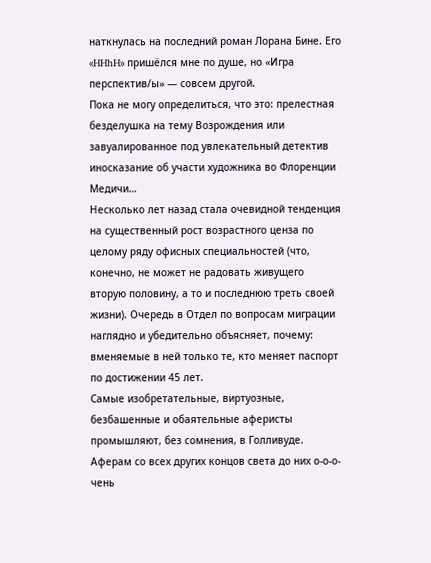наткнулась на последний роман Лорана Бине. Его «HHhH» пришёлся мне по душе, но «Игра перспектив/ы» — совсем другой.
Пока не могу определиться, что это: прелестная безделушка на тему Возрождения или завуалированное под увлекательный детектив иносказание об участи художника во Флоренции Медичи…
Несколько лет назад стала очевидной тенденция на существенный рост возрастного ценза по целому ряду офисных специальностей (что, конечно, не может не радовать живущего вторую половину, а то и последнюю треть своей жизни). Очередь в Отдел по вопросам миграции наглядно и убедительно объясняет, почему: вменяемые в ней только те, кто меняет паспорт по достижении 45 лет.
Самые изобретательные, виртуозные, безбашенные и обаятельные аферисты промышляют, без сомнения, в Голливуде.
Аферам со всех других концов света до них о-о-о-чень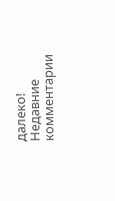далеко!
Недавние комментарии